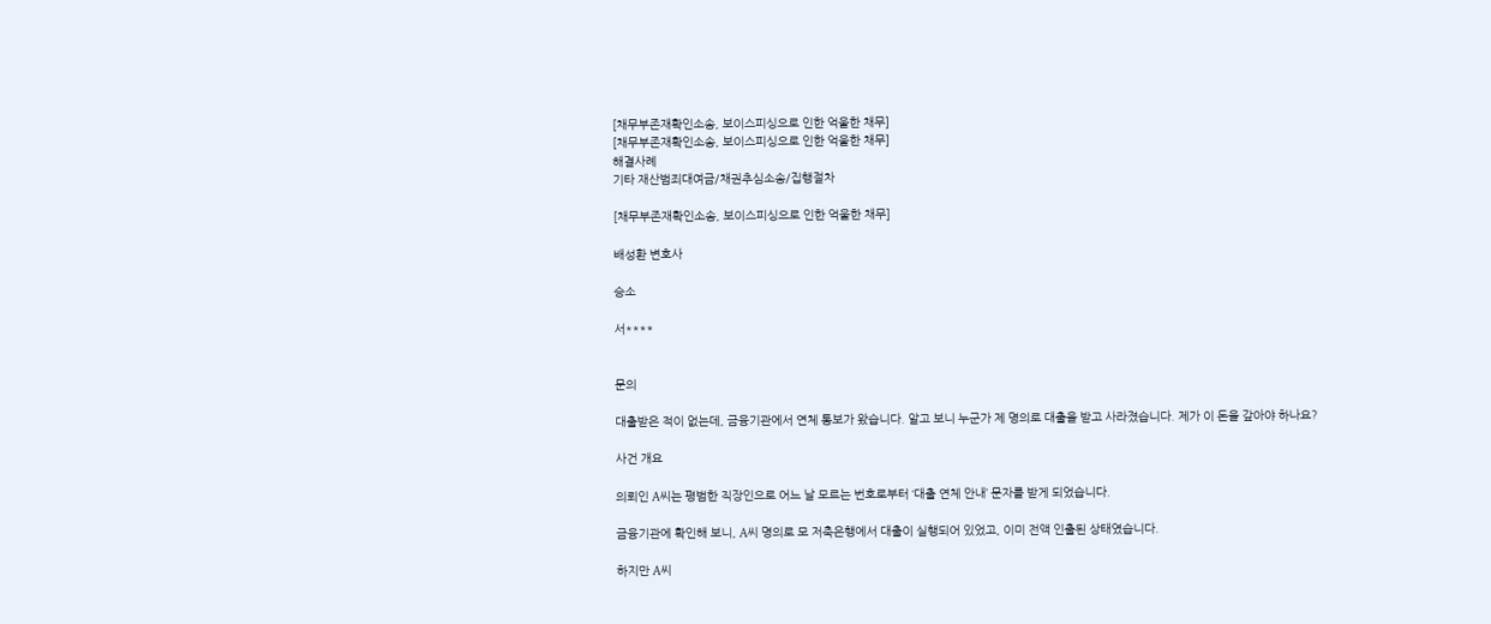[채무부존재확인소송, 보이스피싱으로 인한 억울한 채무]
[채무부존재확인소송, 보이스피싱으로 인한 억울한 채무]
해결사례
기타 재산범죄대여금/채권추심소송/집행절차

[채무부존재확인소송, 보이스피싱으로 인한 억울한 채무]

배성환 변호사

승소

서****


문의

대출받은 적이 없는데, 금융기관에서 연체 통보가 왔습니다. 알고 보니 누군가 제 명의로 대출을 받고 사라졌습니다. 제가 이 돈을 갚아야 하나요?

사건 개요

의뢰인 A씨는 평범한 직장인으로 어느 날 모르는 번호로부터 ‘대출 연체 안내’ 문자를 받게 되었습니다.

금융기관에 확인해 보니, A씨 명의로 모 저축은행에서 대출이 실행되어 있었고, 이미 전액 인출된 상태였습니다.

하지만 A씨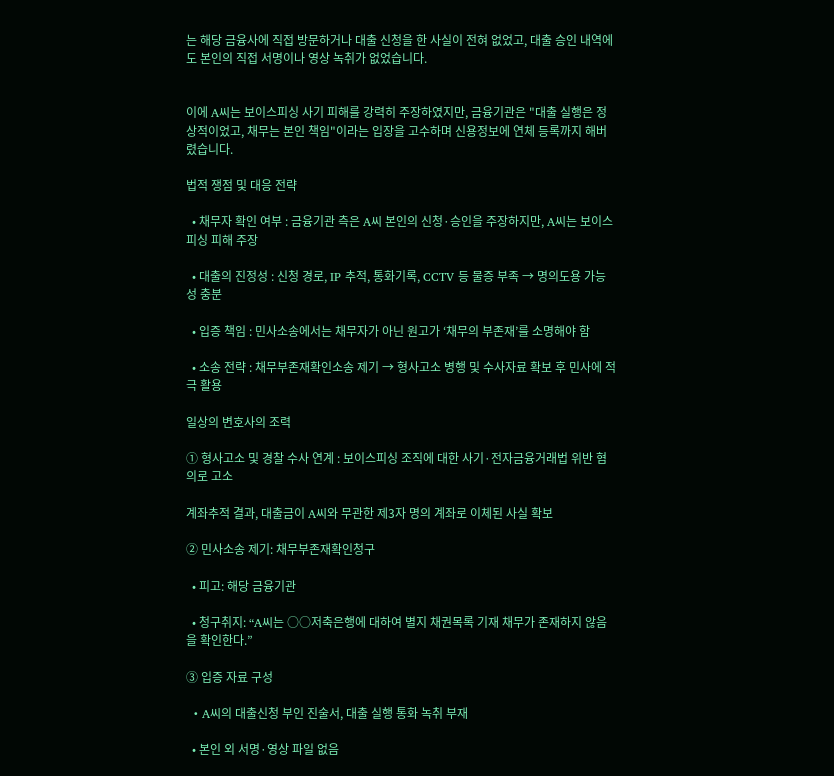는 해당 금융사에 직접 방문하거나 대출 신청을 한 사실이 전혀 없었고, 대출 승인 내역에도 본인의 직접 서명이나 영상 녹취가 없었습니다.


이에 A씨는 보이스피싱 사기 피해를 강력히 주장하였지만, 금융기관은 "대출 실행은 정상적이었고, 채무는 본인 책임"이라는 입장을 고수하며 신용정보에 연체 등록까지 해버렸습니다.

법적 쟁점 및 대응 전략

  • 채무자 확인 여부 : 금융기관 측은 A씨 본인의 신청·승인을 주장하지만, A씨는 보이스피싱 피해 주장

  • 대출의 진정성 : 신청 경로, IP 추적, 통화기록, CCTV 등 물증 부족 → 명의도용 가능성 충분

  • 입증 책임 : 민사소송에서는 채무자가 아닌 원고가 ‘채무의 부존재’를 소명해야 함

  • 소송 전략 : 채무부존재확인소송 제기 → 형사고소 병행 및 수사자료 확보 후 민사에 적극 활용

일상의 변호사의 조력

① 형사고소 및 경찰 수사 연계 : 보이스피싱 조직에 대한 사기·전자금융거래법 위반 혐의로 고소

계좌추적 결과, 대출금이 A씨와 무관한 제3자 명의 계좌로 이체된 사실 확보

② 민사소송 제기: 채무부존재확인청구

  • 피고: 해당 금융기관

  • 청구취지: “A씨는 ○○저축은행에 대하여 별지 채권목록 기재 채무가 존재하지 않음을 확인한다.”

③ 입증 자료 구성

  • A씨의 대출신청 부인 진술서, 대출 실행 통화 녹취 부재

  • 본인 외 서명·영상 파일 없음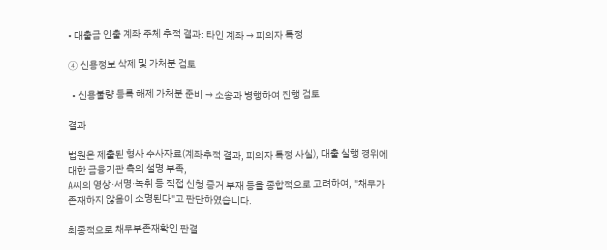• 대출금 인출 계좌 주체 추적 결과: 타인 계좌 → 피의자 특정

④ 신용정보 삭제 및 가처분 검토

  • 신용불량 등록 해제 가처분 준비 → 소송과 병행하여 진행 검토

결과

법원은 제출된 형사 수사자료(계좌추적 결과, 피의자 특정 사실), 대출 실행 경위에 대한 금융기관 측의 설명 부족,
A씨의 영상·서명·녹취 등 직접 신청 증거 부재 등을 종합적으로 고려하여, "채무가 존재하지 않음이 소명된다"고 판단하였습니다.

최종적으로 채무부존재확인 판결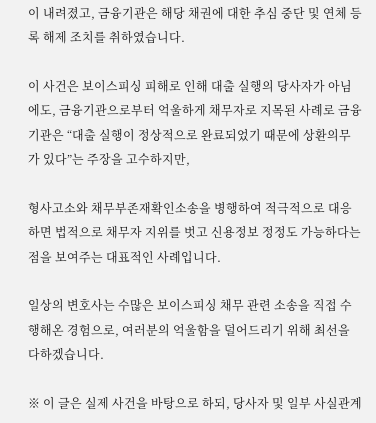이 내려졌고, 금융기관은 해당 채권에 대한 추심 중단 및 연체 등록 해제 조치를 취하였습니다.

이 사건은 보이스피싱 피해로 인해 대출 실행의 당사자가 아님에도, 금융기관으로부터 억울하게 채무자로 지목된 사례로 금융기관은 “대출 실행이 정상적으로 완료되었기 때문에 상환의무가 있다”는 주장을 고수하지만,

형사고소와 채무부존재확인소송을 병행하여 적극적으로 대응하면 법적으로 채무자 지위를 벗고 신용정보 정정도 가능하다는 점을 보여주는 대표적인 사례입니다.

일상의 변호사는 수많은 보이스피싱 채무 관련 소송을 직접 수행해온 경험으로, 여러분의 억울함을 덜어드리기 위해 최선을 다하겠습니다.

※ 이 글은 실제 사건을 바탕으로 하되, 당사자 및 일부 사실관계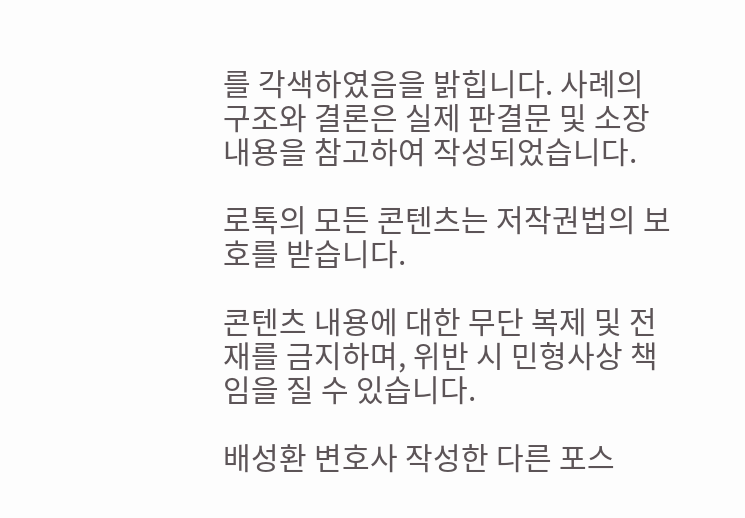를 각색하였음을 밝힙니다. 사례의 구조와 결론은 실제 판결문 및 소장 내용을 참고하여 작성되었습니다.

로톡의 모든 콘텐츠는 저작권법의 보호를 받습니다.

콘텐츠 내용에 대한 무단 복제 및 전재를 금지하며, 위반 시 민형사상 책임을 질 수 있습니다.

배성환 변호사 작성한 다른 포스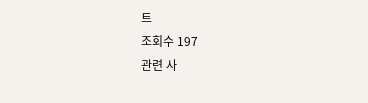트
조회수 197
관련 사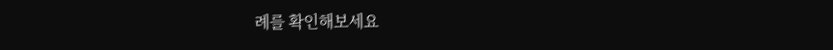례를 확인해보세요